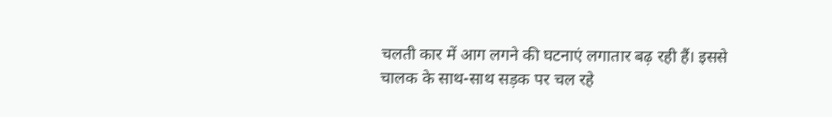चलती कार में आग लगने की घटनाएं लगातार बढ़ रही हैं। इससे चालक के साथ-साथ सड़क पर चल रहे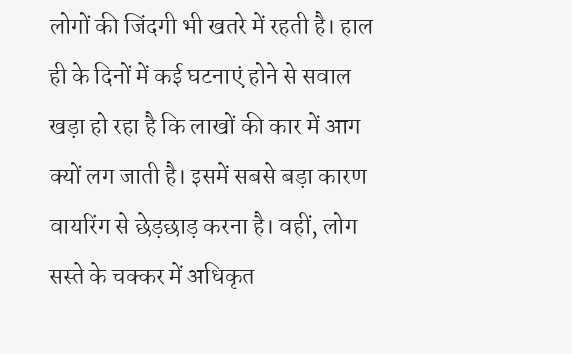लोगों की जिंदगी भी खतरे में रहती है। हाल ही के दिनों में कई घटनाएं होने से सवाल खड़ा हो रहा है कि लाखों की कार में आग क्यों लग जाती है। इसमें सबसे बड़ा कारण वायरिंग से छेड़छाड़ करना है। वहीं, लोग सस्ते के चक्कर में अधिकृत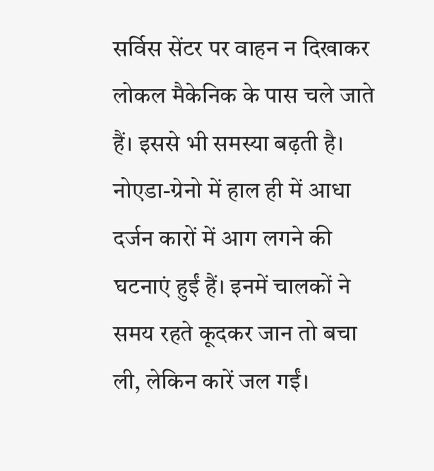सर्विस सेंटर पर वाहन न दिखाकर लोकल मैकेनिक के पास चले जाते हैं। इससे भी समस्या बढ़ती है। नोएडा-ग्रेनो में हाल ही में आधा दर्जन कारों में आग लगने की घटनाएं हुईं हैं। इनमें चालकों ने समय रहते कूदकर जान तो बचा ली, लेकिन कारें जल गईं।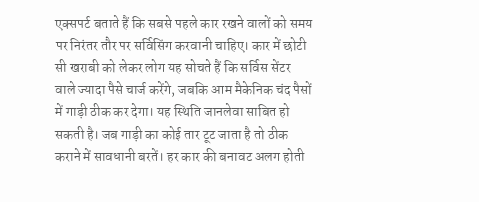एक्सपर्ट बताते हैं कि सबसे पहले कार रखने वालों को समय पर निरंतर तौर पर सर्विसिंग करवानी चाहिए। कार में छोटी सी खराबी को लेकर लोग यह सोचते हैं कि सर्विस सेंटर वाले ज्यादा पैसे चार्ज करेंगे, जबकि आम मैकेनिक चंद पैसों में गाड़ी ठीक कर देगा। यह स्थिति जानलेवा साबित हो सकती है। जब गाड़ी का कोई तार टूट जाता है तो ठीक कराने में सावधानी बरतें। हर कार की बनावट अलग होती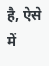है, ऐसे में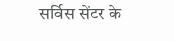सर्विस सेंटर के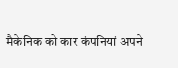मैकेनिक को कार कंपनियां अपने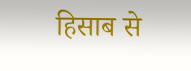हिसाब से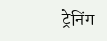ट्रेनिंग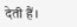देती हैं।